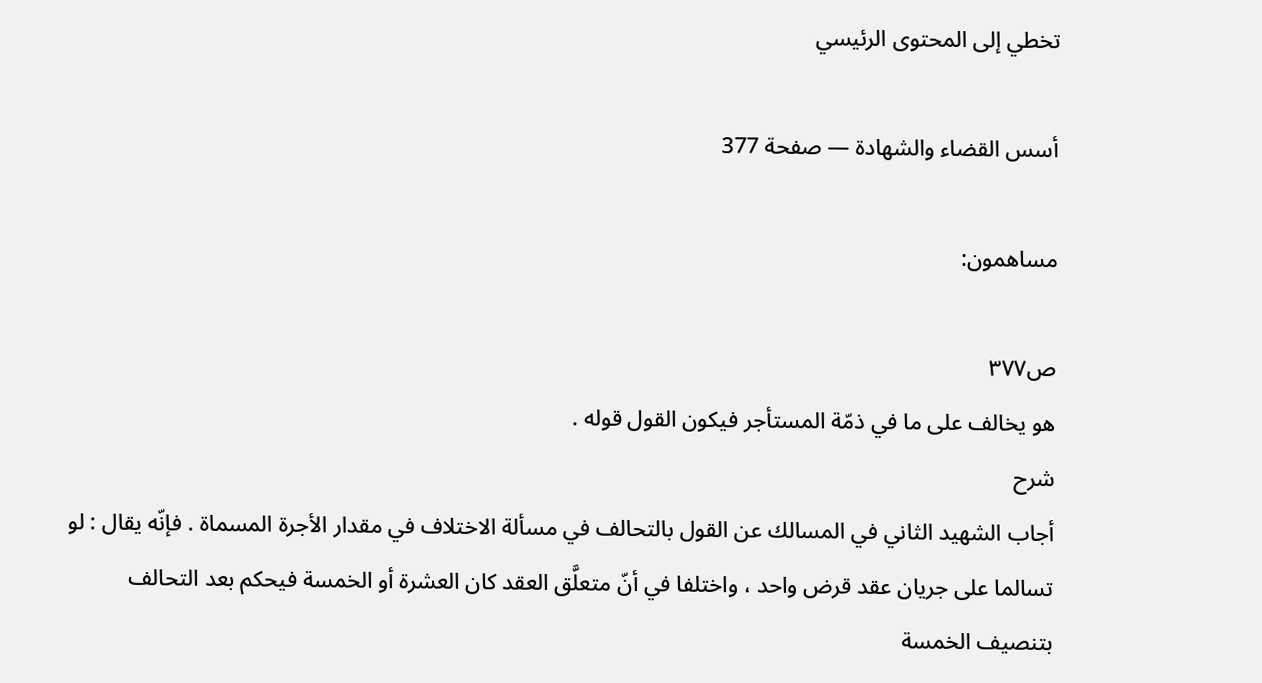تخطي إلى المحتوى الرئيسي

أسس القضاء والشهادة — صفحة 377

مساهمون:

ص٣٧٧
هو يخالف على ما في ذمّة المستأجر فيكون القول قوله .
شرح
أجاب الشهيد الثاني في المسالك عن القول بالتحالف في مسألة الاختلاف في مقدار الأجرة المسماة . فإنّه يقال : لو تسالما على جريان عقد قرض واحد ، واختلفا في أنّ متعلَّق العقد كان العشرة أو الخمسة فيحكم بعد التحالف بتنصيف الخمسة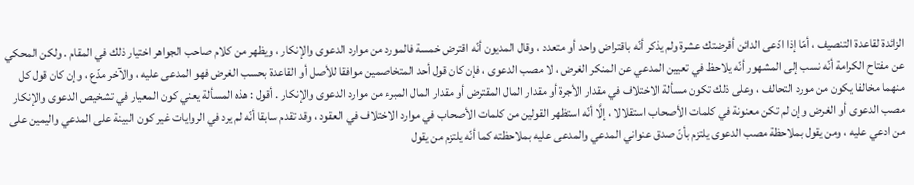الزائدة لقاعدة التنصيف ، أمّا إذا ادّعى الدائن أقرضتك عشرة ولم يذكر أنّه باقتراض واحد أو متعدد ، وقال المديون أنّه اقترض خمسة فالمورد من موارد الدعوى والإنكار ، ويظهر من كلام صاحب الجواهر اختيار ذلك في المقام . ولكن المحكي عن مفتاح الكرامة أنّه نسب إلى المشهور أنّه يلاحظ في تعيين المدعي عن المنكر الغرض ، لا مصب الدعوى ، فإن كان قول أحد المتخاصمين موافقا للأصل أو القاعدة بحسب الغرض فهو المدعى عليه ، والآخر مدّع ، وإن كان قول كل منهما مخالفا يكون من مورد التحالف ، وعلى ذلك تكون مسألة الاختلاف في مقدار الأجرة أو مقدار المال المقترض أو مقدار المال المبرء من موارد الدعوى والإنكار . أقول : هذه المسألة يعني كون المعيار في تشخيص الدعوى والإنكار مصب الدعوى أو الغرض وإن لم تكن معنونة في كلمات الأصحاب استقلالا ، إلَّا أنّه استظهر القولين من كلمات الأصحاب في موارد الاختلاف في العقود ، وقد تقدم سابقا أنّه لم يرد في الروايات غير كون البينة على المدعي واليمين على من ادعي عليه ، ومن يقول بملاحظة مصب الدعوى يلتزم بأنّ صدق عنواني المدعي والمدعى عليه بملاحظته كما أنّه يلتزم من يقول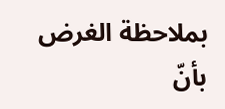بملاحظة الغرض بأنّ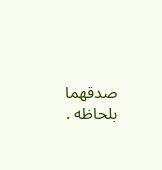صدقهما بلحاظه .